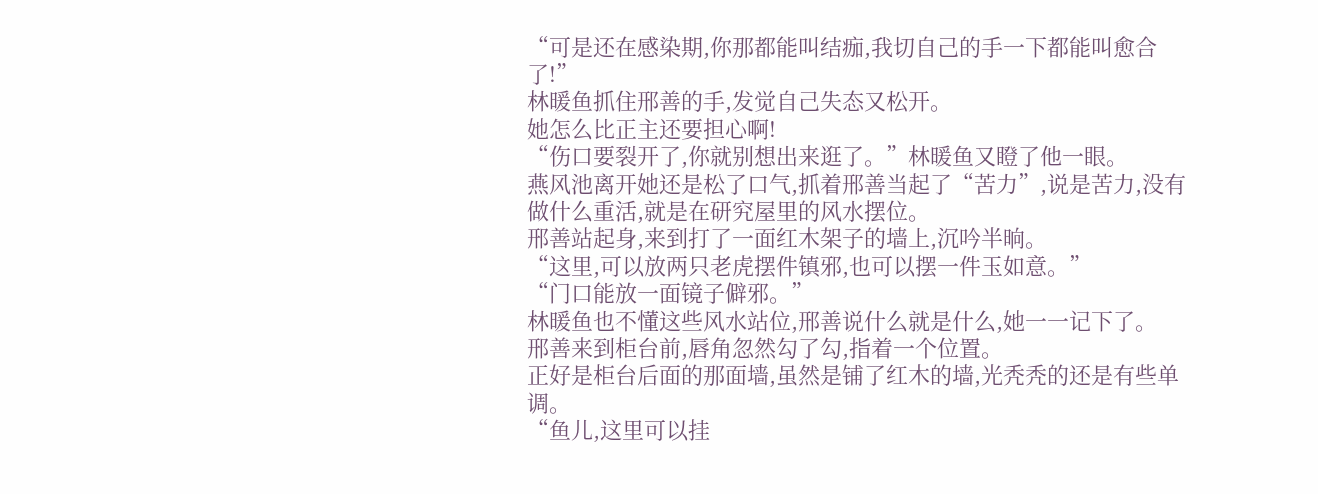“可是还在感染期,你那都能叫结痂,我切自己的手一下都能叫愈合了!”
林暖鱼抓住邢善的手,发觉自己失态又松开。
她怎么比正主还要担心啊!
“伤口要裂开了,你就别想出来逛了。”林暖鱼又瞪了他一眼。
燕风池离开她还是松了口气,抓着邢善当起了“苦力”,说是苦力,没有做什么重活,就是在研究屋里的风水摆位。
邢善站起身,来到打了一面红木架子的墙上,沉吟半晌。
“这里,可以放两只老虎摆件镇邪,也可以摆一件玉如意。”
“门口能放一面镜子僻邪。”
林暖鱼也不懂这些风水站位,邢善说什么就是什么,她一一记下了。
邢善来到柜台前,唇角忽然勾了勾,指着一个位置。
正好是柜台后面的那面墙,虽然是铺了红木的墙,光秃秃的还是有些单调。
“鱼儿,这里可以挂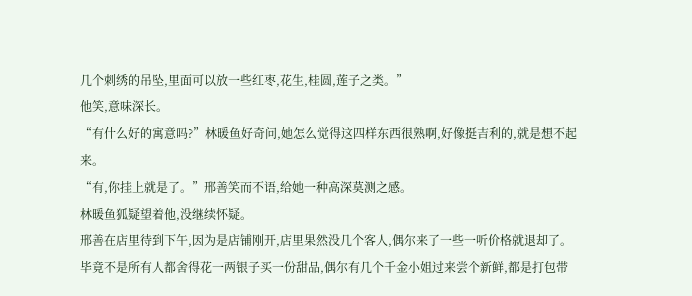几个刺绣的吊坠,里面可以放一些红枣,花生,桂圆,莲子之类。”
他笑,意味深长。
“有什么好的寓意吗?”林暖鱼好奇问,她怎么觉得这四样东西很熟啊,好像挺吉利的,就是想不起来。
“有,你挂上就是了。”邢善笑而不语,给她一种高深莫测之感。
林暖鱼狐疑望着他,没继续怀疑。
邢善在店里待到下午,因为是店铺刚开,店里果然没几个客人,偶尔来了一些一听价格就退却了。
毕竟不是所有人都舍得花一两银子买一份甜品,偶尔有几个千金小姐过来尝个新鲜,都是打包带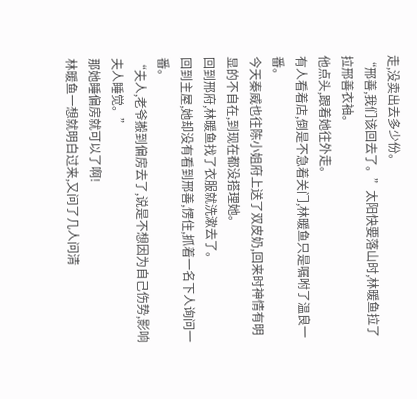走,没卖出去多少份。
“邢善,我们该回去了。”太阳快要落山时,林暖鱼拉了拉邢善衣袖。
他点头,跟着她往外走。
有人看着店,倒是不急着关门,林暖鱼只是嘱咐了温良一番。
今天秦威也往陈小姐府上送了双皮奶,回来时神情有明显的不自在,到现在都没搭理她。
回到邢府,林暖鱼找了衣服就洗漱去了。
回到主屋,她却没有看到邢善,愣住,抓着一名下人询问一番。
“夫人,老爷搬到偏房去了,说是不想因为自己伤势,影响夫人睡觉。”
那她睡偏房就可以了啊!
林暖鱼一想就明白过来,又问了几人问清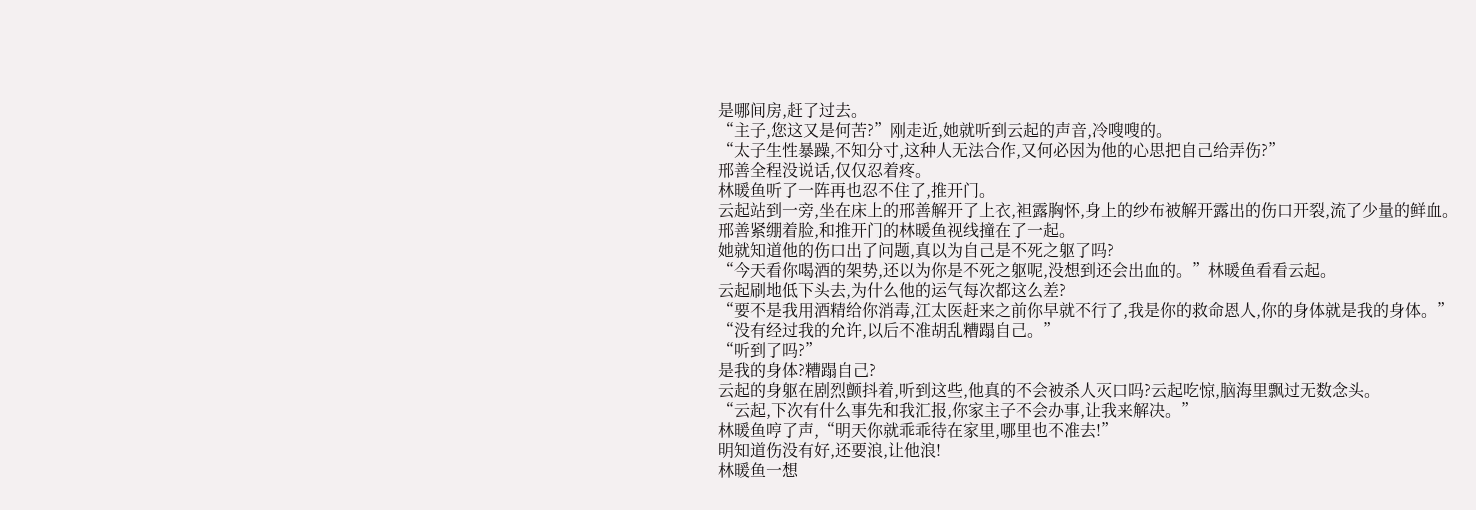是哪间房,赶了过去。
“主子,您这又是何苦?”刚走近,她就听到云起的声音,冷嗖嗖的。
“太子生性暴躁,不知分寸,这种人无法合作,又何必因为他的心思把自己给弄伤?”
邢善全程没说话,仅仅忍着疼。
林暖鱼听了一阵再也忍不住了,推开门。
云起站到一旁,坐在床上的邢善解开了上衣,袒露胸怀,身上的纱布被解开露出的伤口开裂,流了少量的鲜血。
邢善紧绷着脸,和推开门的林暖鱼视线撞在了一起。
她就知道他的伤口出了问题,真以为自己是不死之躯了吗?
“今天看你喝酒的架势,还以为你是不死之躯呢,没想到还会出血的。”林暖鱼看看云起。
云起刷地低下头去,为什么他的运气每次都这么差?
“要不是我用酒精给你消毒,江太医赶来之前你早就不行了,我是你的救命恩人,你的身体就是我的身体。”
“没有经过我的允许,以后不准胡乱糟蹋自己。”
“听到了吗?”
是我的身体?糟蹋自己?
云起的身躯在剧烈颤抖着,听到这些,他真的不会被杀人灭口吗?云起吃惊,脑海里飘过无数念头。
“云起,下次有什么事先和我汇报,你家主子不会办事,让我来解决。”
林暖鱼哼了声,“明天你就乖乖待在家里,哪里也不准去!”
明知道伤没有好,还要浪,让他浪!
林暖鱼一想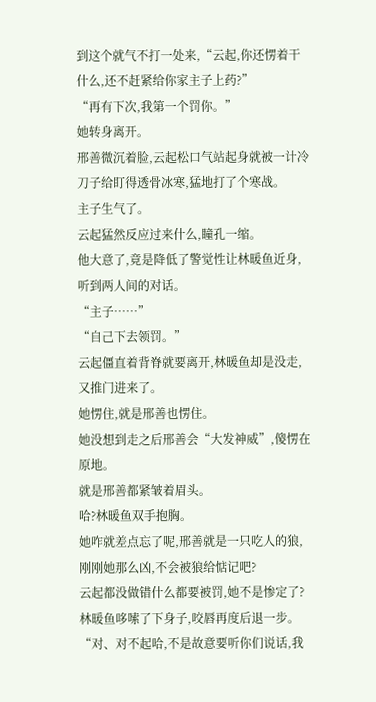到这个就气不打一处来,“云起,你还愣着干什么,还不赶紧给你家主子上药?”
“再有下次,我第一个罚你。”
她转身离开。
邢善微沉着脸,云起松口气站起身就被一计冷刀子给盯得透骨冰寒,猛地打了个寒战。
主子生气了。
云起猛然反应过来什么,瞳孔一缩。
他大意了,竟是降低了警觉性让林暖鱼近身,听到两人间的对话。
“主子……”
“自己下去领罚。”
云起僵直着背脊就要离开,林暖鱼却是没走,又推门进来了。
她愣住,就是邢善也愣住。
她没想到走之后邢善会“大发神威”,傻愣在原地。
就是邢善都紧皱着眉头。
哈?林暖鱼双手抱胸。
她咋就差点忘了呢,邢善就是一只吃人的狼,刚刚她那么凶,不会被狼给惦记吧?
云起都没做错什么都要被罚,她不是惨定了?
林暖鱼哆嗦了下身子,咬唇再度后退一步。
“对、对不起哈,不是故意要听你们说话,我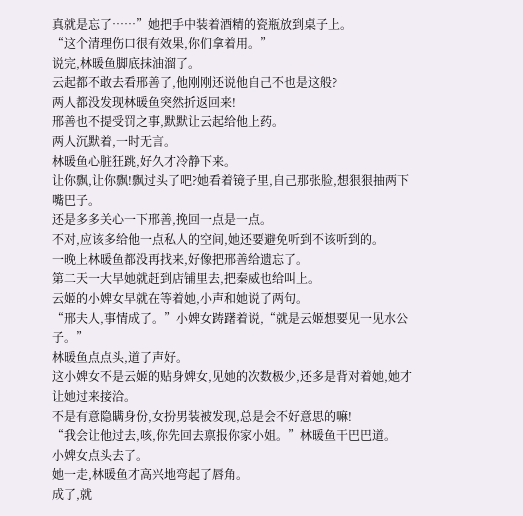真就是忘了……”她把手中装着酒精的瓷瓶放到桌子上。
“这个清理伤口很有效果,你们拿着用。”
说完,林暖鱼脚底抹油溜了。
云起都不敢去看邢善了,他刚刚还说他自己不也是这般?
两人都没发现林暖鱼突然折返回来!
邢善也不提受罚之事,默默让云起给他上药。
两人沉默着,一时无言。
林暖鱼心脏狂跳,好久才冷静下来。
让你飘,让你飘!飘过头了吧?她看着镜子里,自己那张脸,想狠狠抽两下嘴巴子。
还是多多关心一下邢善,挽回一点是一点。
不对,应该多给他一点私人的空间,她还要避免听到不该听到的。
一晚上林暖鱼都没再找来,好像把邢善给遗忘了。
第二天一大早她就赶到店铺里去,把秦威也给叫上。
云姬的小婢女早就在等着她,小声和她说了两句。
“邢夫人,事情成了。”小婢女踌躇着说,“就是云姬想要见一见水公子。”
林暖鱼点点头,道了声好。
这小婢女不是云姬的贴身婢女,见她的次数极少,还多是背对着她,她才让她过来接洽。
不是有意隐瞒身份,女扮男装被发现,总是会不好意思的嘛!
“我会让他过去,咳,你先回去禀报你家小姐。”林暖鱼干巴巴道。
小婢女点头去了。
她一走,林暖鱼才高兴地弯起了唇角。
成了,就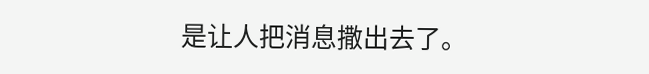是让人把消息撒出去了。